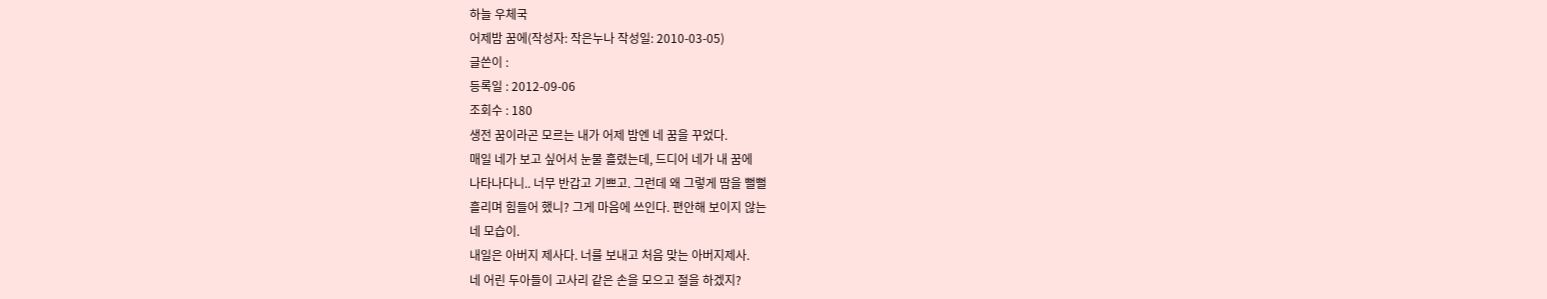하늘 우체국
어제밤 꿈에(작성자: 작은누나 작성일: 2010-03-05)
글쓴이 :
등록일 : 2012-09-06
조회수 : 180
생전 꿈이라곤 모르는 내가 어제 밤엔 네 꿈을 꾸었다.
매일 네가 보고 싶어서 눈물 흘렸는데, 드디어 네가 내 꿈에
나타나다니.. 너무 반갑고 기쁘고. 그런데 왜 그렇게 땀을 뻘뻘
흘리며 힘들어 했니? 그게 마음에 쓰인다. 편안해 보이지 않는
네 모습이.
내일은 아버지 제사다. 너를 보내고 처음 맞는 아버지제사.
네 어린 두아들이 고사리 같은 손을 모으고 절을 하겠지?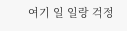여기 일 일랑 걱정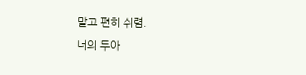말고 편히 쉬렴.
너의 두아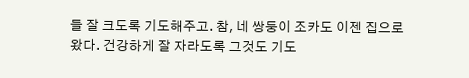들 잘 크도록 기도해주고. 참, 네 쌍둥이 조카도 이젠 집으로
왔다. 건강하게 잘 자라도록 그것도 기도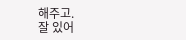해주고.
잘 있어